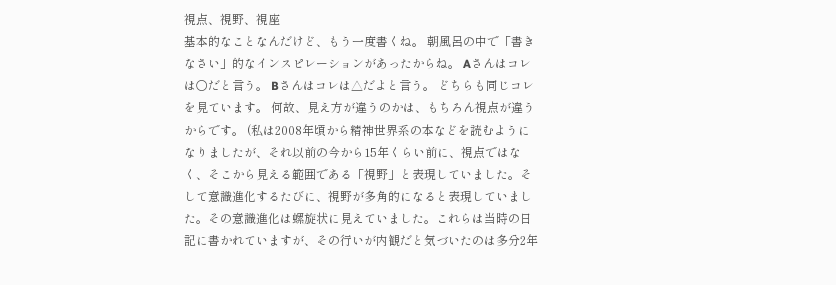視点、視野、視座
基本的なことなんだけど、もう一度書くね。 朝風呂の中で「書きなさい」的なインスピレーションがあったからね。 Aさんはコレは○だと言う。 Bさんはコレは△だよと言う。 どちらも同じコレを見ています。 何故、見え方が違うのかは、もちろん視点が違うからです。 (私は2008年頃から精神世界系の本などを読むようになりましたが、それ以前の今から15年くらい前に、視点ではなく、そこから見える範囲である「視野」と表現していました。そして意識進化するたびに、視野が多角的になると表現していました。その意識進化は螺旋状に見えていました。これらは当時の日記に書かれていますが、その行いが内観だと気づいたのは多分2年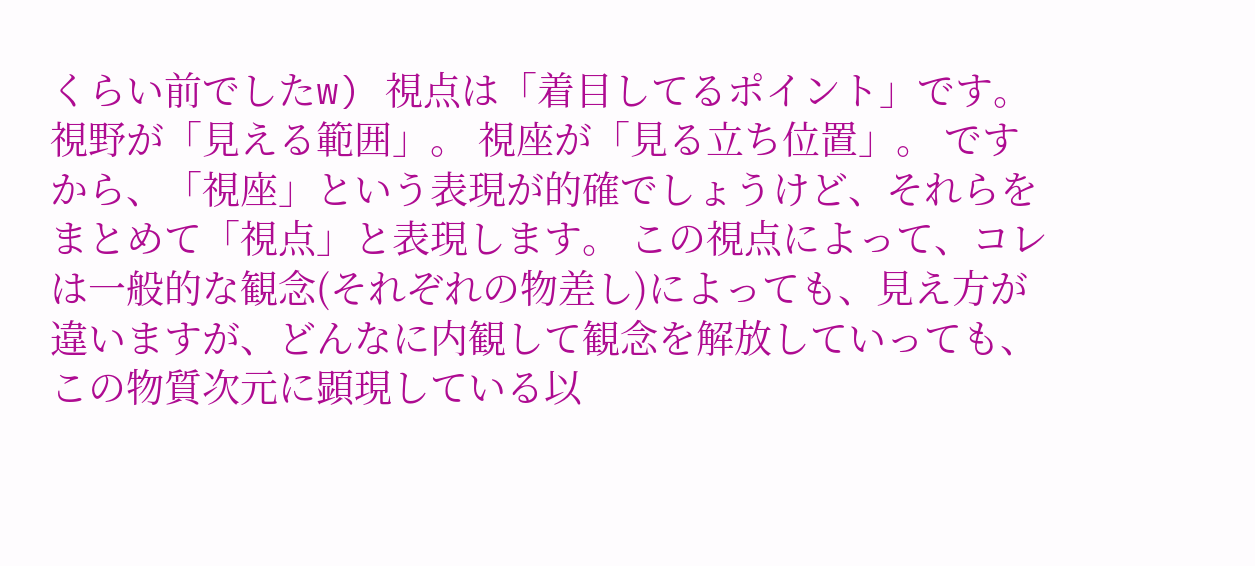くらい前でしたw) 視点は「着目してるポイント」です。 視野が「見える範囲」。 視座が「見る立ち位置」。 ですから、「視座」という表現が的確でしょうけど、それらをまとめて「視点」と表現します。 この視点によって、コレは一般的な観念(それぞれの物差し)によっても、見え方が違いますが、どんなに内観して観念を解放していっても、この物質次元に顕現している以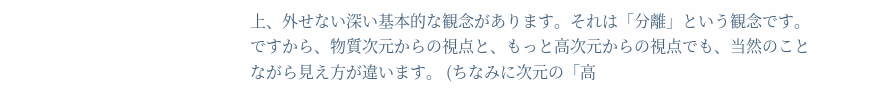上、外せない深い基本的な観念があります。それは「分離」という観念です。 ですから、物質次元からの視点と、もっと高次元からの視点でも、当然のことながら見え方が違います。 (ちなみに次元の「高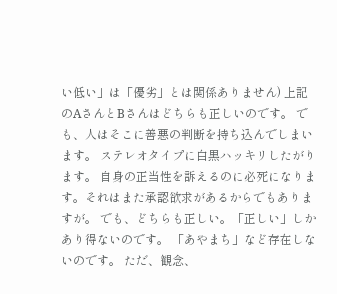い低い」は「優劣」とは関係ありません) 上記のAさんとBさんはどちらも正しいのです。 でも、人はそこに善悪の判断を持ち込んでしまいます。 ステレオタイプに白黒ハッキリしたがります。 自身の正当性を訴えるのに必死になります。それはまた承認欲求があるからでもありますが。 でも、どちらも正しい。「正しい」しかあり得ないのです。 「あやまち」など存在しないのです。 ただ、観念、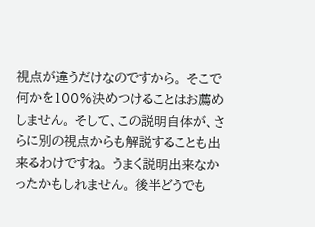視点が違うだけなのですから。 そこで何かを100%決めつけることはお薦めしません。 そして、この説明自体が、さらに別の視点からも解説することも出来るわけですね。 うまく説明出来なかったかもしれません。 後半どうでも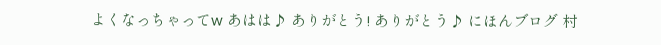よくなっちゃってw あはは♪ ありがとう! ありがとう♪ にほんブログ 村